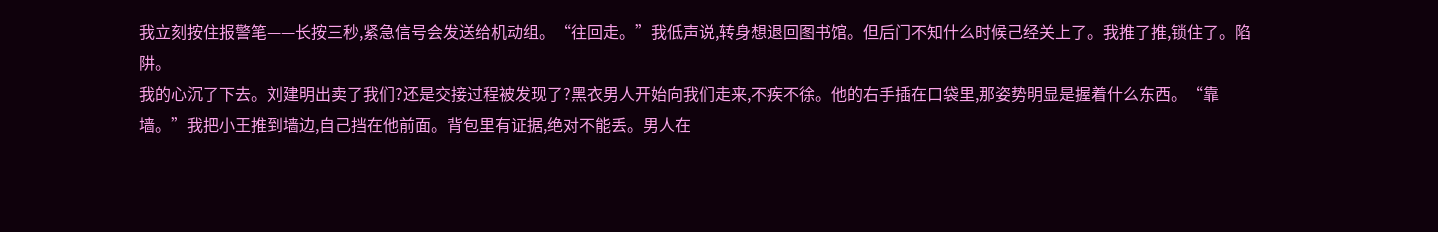我立刻按住报警笔——长按三秒,紧急信号会发送给机动组。“往回走。”我低声说,转身想退回图书馆。但后门不知什么时候己经关上了。我推了推,锁住了。陷阱。
我的心沉了下去。刘建明出卖了我们?还是交接过程被发现了?黑衣男人开始向我们走来,不疾不徐。他的右手插在口袋里,那姿势明显是握着什么东西。“靠墙。”我把小王推到墙边,自己挡在他前面。背包里有证据,绝对不能丢。男人在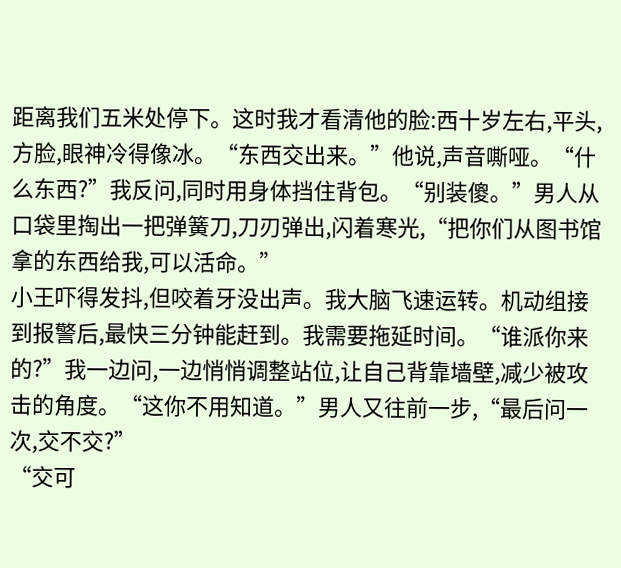距离我们五米处停下。这时我才看清他的脸:西十岁左右,平头,方脸,眼神冷得像冰。“东西交出来。”他说,声音嘶哑。“什么东西?”我反问,同时用身体挡住背包。“别装傻。”男人从口袋里掏出一把弹簧刀,刀刃弹出,闪着寒光,“把你们从图书馆拿的东西给我,可以活命。”
小王吓得发抖,但咬着牙没出声。我大脑飞速运转。机动组接到报警后,最快三分钟能赶到。我需要拖延时间。“谁派你来的?”我一边问,一边悄悄调整站位,让自己背靠墙壁,减少被攻击的角度。“这你不用知道。”男人又往前一步,“最后问一次,交不交?”
“交可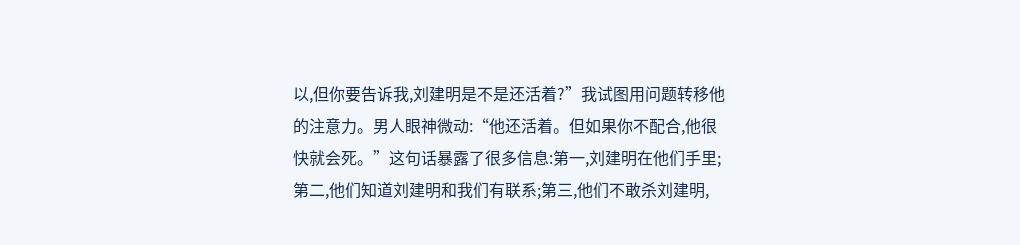以,但你要告诉我,刘建明是不是还活着?”我试图用问题转移他的注意力。男人眼神微动:“他还活着。但如果你不配合,他很快就会死。”这句话暴露了很多信息:第一,刘建明在他们手里;第二,他们知道刘建明和我们有联系;第三,他们不敢杀刘建明,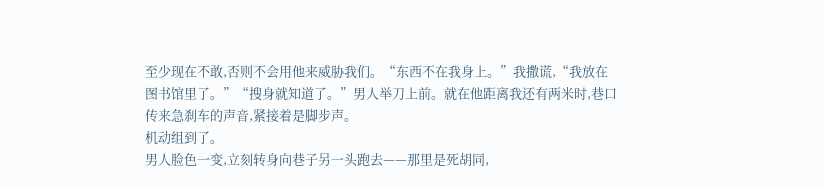至少现在不敢,否则不会用他来威胁我们。“东西不在我身上。”我撒谎,“我放在图书馆里了。”“搜身就知道了。”男人举刀上前。就在他距离我还有两米时,巷口传来急刹车的声音,紧接着是脚步声。
机动组到了。
男人脸色一变,立刻转身向巷子另一头跑去——那里是死胡同,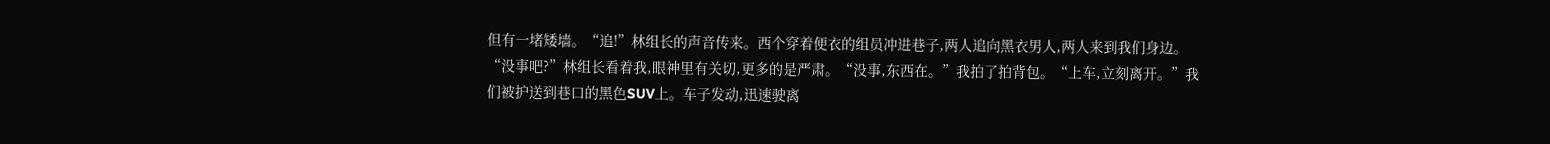但有一堵矮墙。“追!”林组长的声音传来。西个穿着便衣的组员冲进巷子,两人追向黑衣男人,两人来到我们身边。“没事吧?”林组长看着我,眼神里有关切,更多的是严肃。“没事,东西在。”我拍了拍背包。“上车,立刻离开。”我们被护送到巷口的黑色SUV上。车子发动,迅速驶离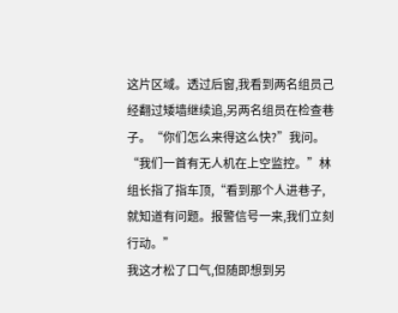这片区域。透过后窗,我看到两名组员己经翻过矮墙继续追,另两名组员在检查巷子。“你们怎么来得这么快?”我问。“我们一首有无人机在上空监控。”林组长指了指车顶,“看到那个人进巷子,就知道有问题。报警信号一来,我们立刻行动。”
我这才松了口气,但随即想到另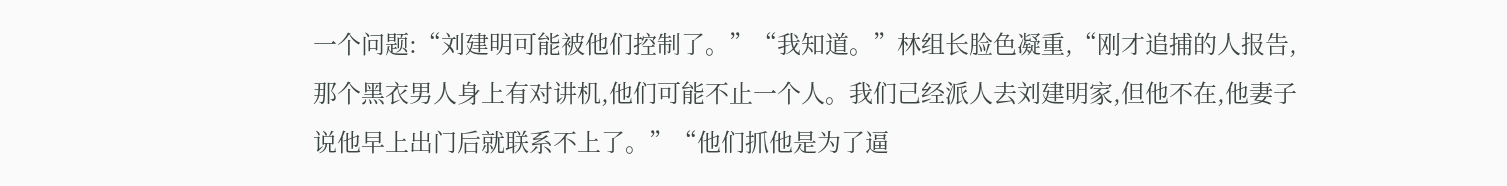一个问题:“刘建明可能被他们控制了。”“我知道。”林组长脸色凝重,“刚才追捕的人报告,那个黑衣男人身上有对讲机,他们可能不止一个人。我们己经派人去刘建明家,但他不在,他妻子说他早上出门后就联系不上了。”“他们抓他是为了逼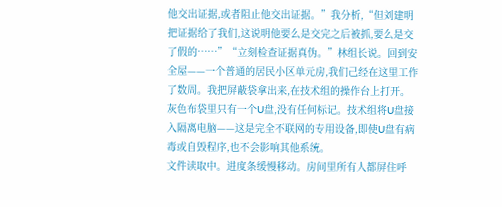他交出证据,或者阻止他交出证据。”我分析,“但刘建明把证据给了我们,这说明他要么是交完之后被抓,要么是交了假的……”“立刻检查证据真伪。”林组长说。回到安全屋——一个普通的居民小区单元房,我们己经在这里工作了数周。我把屏蔽袋拿出来,在技术组的操作台上打开。灰色布袋里只有一个U盘,没有任何标记。技术组将U盘接入隔离电脑——这是完全不联网的专用设备,即使U盘有病毒或自毁程序,也不会影响其他系统。
文件读取中。进度条缓慢移动。房间里所有人都屏住呼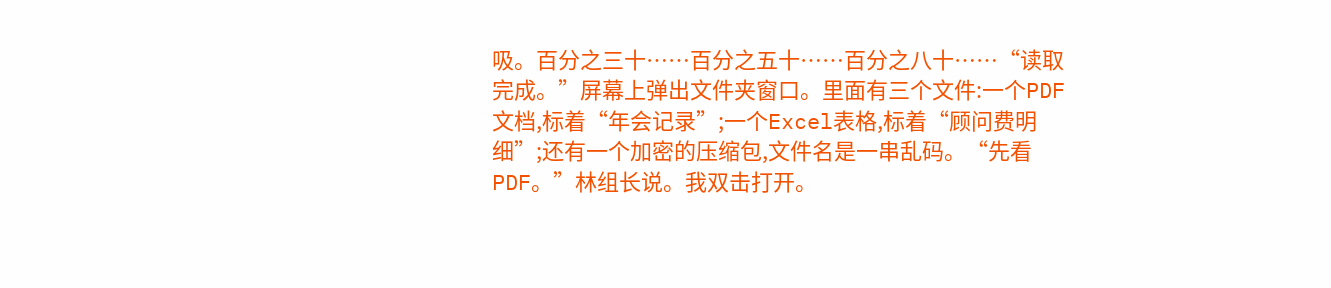吸。百分之三十……百分之五十……百分之八十……“读取完成。”屏幕上弹出文件夹窗口。里面有三个文件:一个PDF文档,标着“年会记录”;一个Excel表格,标着“顾问费明细”;还有一个加密的压缩包,文件名是一串乱码。“先看PDF。”林组长说。我双击打开。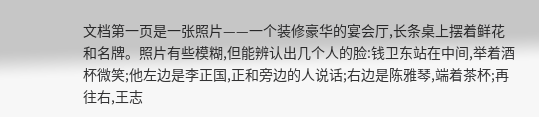文档第一页是一张照片——一个装修豪华的宴会厅,长条桌上摆着鲜花和名牌。照片有些模糊,但能辨认出几个人的脸:钱卫东站在中间,举着酒杯微笑;他左边是李正国,正和旁边的人说话;右边是陈雅琴,端着茶杯;再往右,王志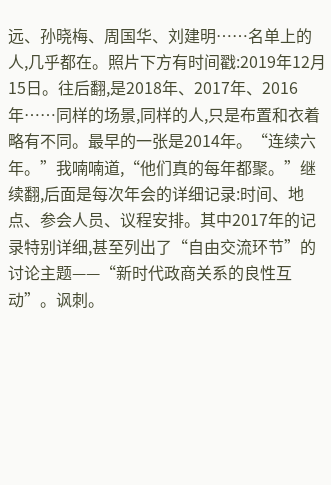远、孙晓梅、周国华、刘建明……名单上的人,几乎都在。照片下方有时间戳:2019年12月15日。往后翻,是2018年、2017年、2016年……同样的场景,同样的人,只是布置和衣着略有不同。最早的一张是2014年。“连续六年。”我喃喃道,“他们真的每年都聚。”继续翻,后面是每次年会的详细记录:时间、地点、参会人员、议程安排。其中2017年的记录特别详细,甚至列出了“自由交流环节”的讨论主题——“新时代政商关系的良性互动”。讽刺。